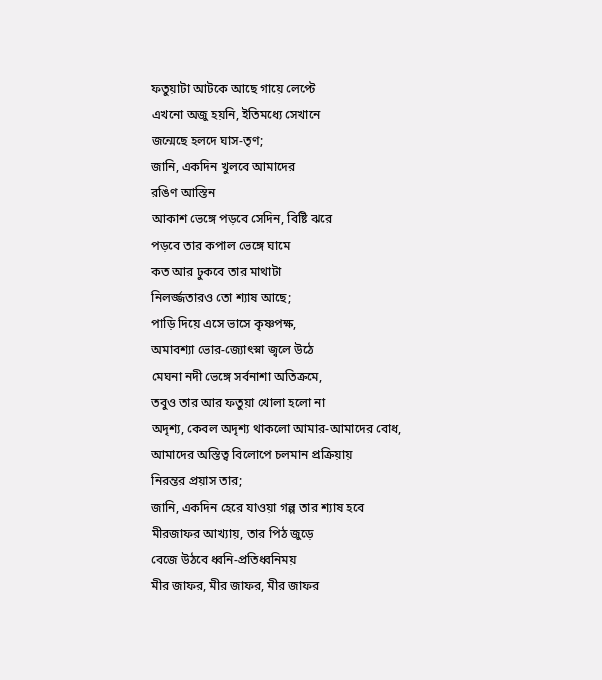ফতুয়াটা আটকে আছে গায়ে লেপ্টে
এখনো অজু হয়নি, ইতিমধ্যে সেখানে
জন্মেছে হলদে ঘাস-তৃণ;
জানি, একদিন খুলবে আমাদের
রঙিণ আস্তিন
আকাশ ভেঙ্গে পড়বে সেদিন, বিষ্টি ঝরে
পড়বে তার কপাল ভেঙ্গে ঘামে
কত আর ঢুকবে তার মাথাটা
নিলর্জ্জতারও তো শ্যাষ আছে;
পাড়ি দিয়ে এসে ভাসে কৃষ্ণপক্ষ,
অমাবশ্যা ভোর-জ্যোৎস্না জ্বলে উঠে
মেঘনা নদী ভেঙ্গে সর্বনাশা অতিক্রমে,
তবুও তার আর ফতুয়া খোলা হলো না
অদৃশ্য, কেবল অদৃশ্য থাকলো আমার-আমাদের বোধ,
আমাদের অস্তিত্ব বিলোপে চলমান প্রক্রিয়ায়
নিরন্তর প্রয়াস তার;
জানি, একদিন হেরে যাওয়া গল্প তার শ্যাষ হবে
মীরজাফর আখ্যায়, তার পিঠ জুড়ে
বেজে উঠবে ধ্বনি-প্রতিধ্বনিময়
মীর জাফর, মীর জাফর, মীর জাফর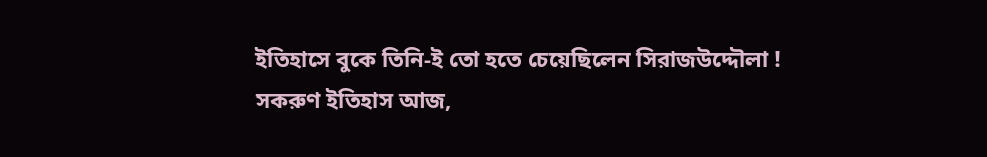ইতিহাসে বুকে তিনি-ই তো হতে চেয়েছিলেন সিরাজউদ্দৌলা !
সকরুণ ইতিহাস আজ,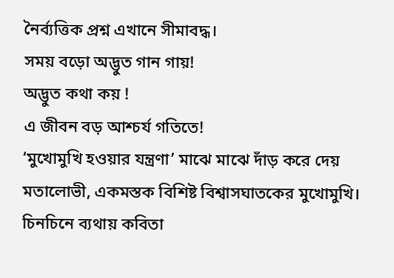নৈর্ব্যত্তিক প্রশ্ন এখানে সীমাবদ্ধ।
সময় বড়ো অদ্ভুত গান গায়!
অদ্ভুত কথা কয় !
এ জীবন বড় আশ্চর্য গতিতে!
‘মুখোমুখি হওয়ার যন্ত্রণা’ মাঝে মাঝে দাঁড় করে দেয়
মতালোভী, একমস্তক বিশিষ্ট বিশ্বাসঘাতকের মুখোমুখি।
চিনচিনে ব্যথায় কবিতা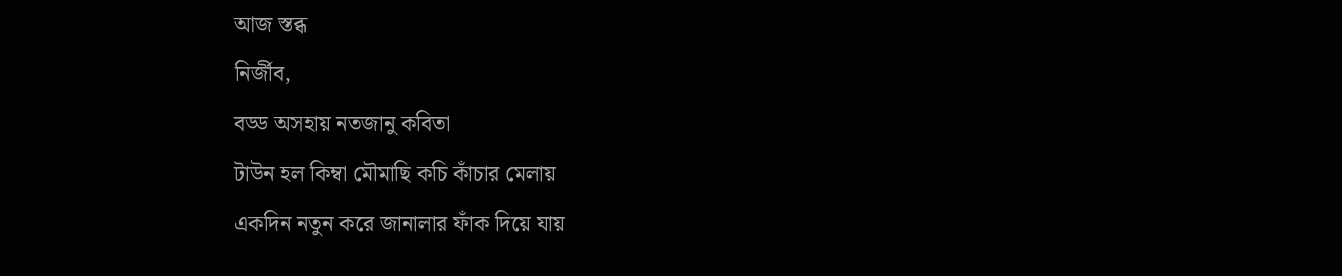আজ স্তব্ধ
নির্জীব,
বড্ড অসহায় নতজানু কবিতা
টাউন হল কিম্বা মৌমাছি কচি কাঁচার মেলায়
একদিন নতুন করে জানালার ফাঁক দিয়ে যায়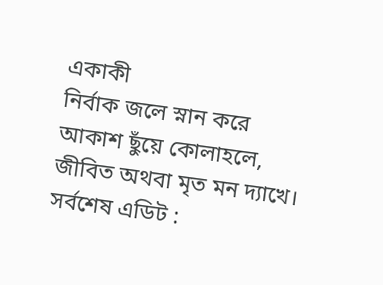একাকী
নির্বাক জলে স্নান করে
আকাশ ছুঁয়ে কোলাহলে, জীবিত অথবা মৃত মন দ্যাখে।
সর্বশেষ এডিট :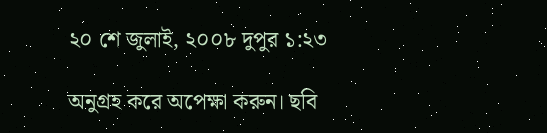২০ শে জুলাই, ২০০৮ দুপুর ১:২৩

অনুগ্রহ করে অপেক্ষা করুন। ছবি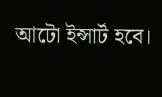আটো ইন্সার্ট হবে।